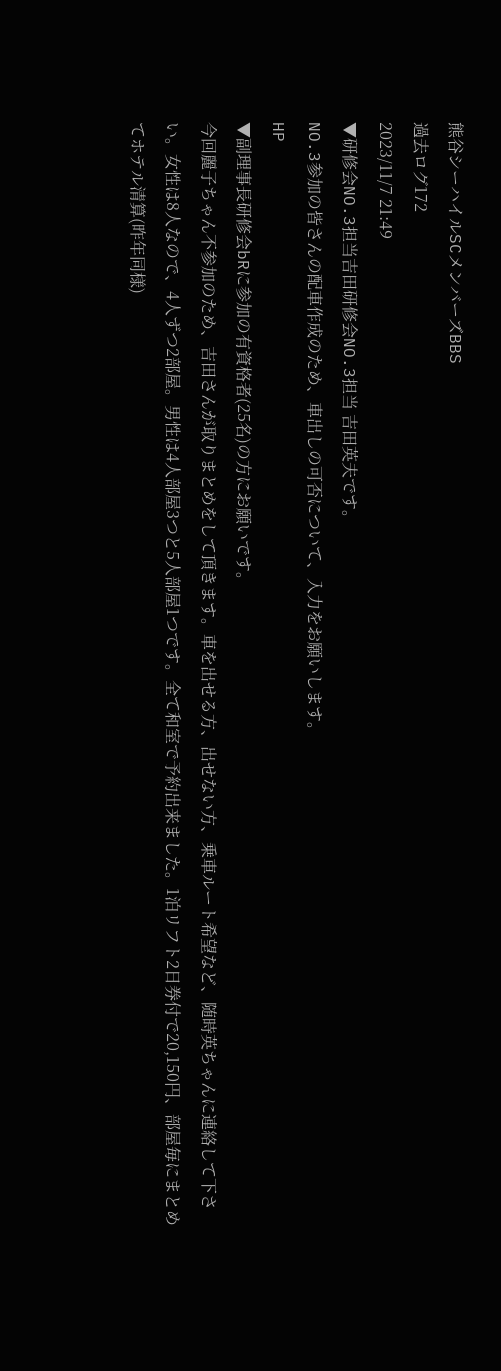熊谷シーハイルSCメンバーズBBS
過去ログ172
2023/11/7 21:49
▼研修会NO.3担当吉田研修会NO.3担当 吉田英夫です。
NO.3参加の皆さんの配車作成のため、車出しの可否について、入力をお願いします。
HP
▼副理事長研修会bRに参加の有資格者(25名)の方にお願いです。
今回麗子ちゃん不参加のため、吉田さんが取りまとめをして頂きます。車を出せる方、出せない方、乗車ルート希望など、随時英ちゃんに連絡して下さい。女性は8人なので、4人ずつ2部屋。男性は4人部屋3つと5人部屋1つです。全て和室で予約出来ました。1泊リフト2日券付で20,150円、部屋毎にまとめてホテル清算(昨年同様)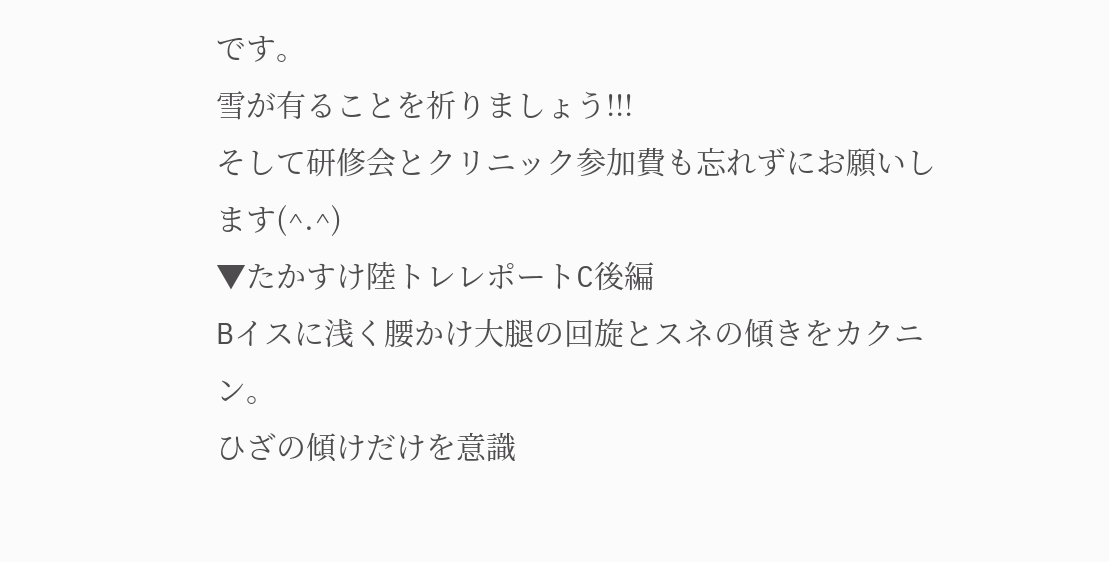です。
雪が有ることを祈りましょう!!!
そして研修会とクリニック参加費も忘れずにお願いします(^.^)
▼たかすけ陸トレレポートC後編
Bイスに浅く腰かけ大腿の回旋とスネの傾きをカクニン。
ひざの傾けだけを意識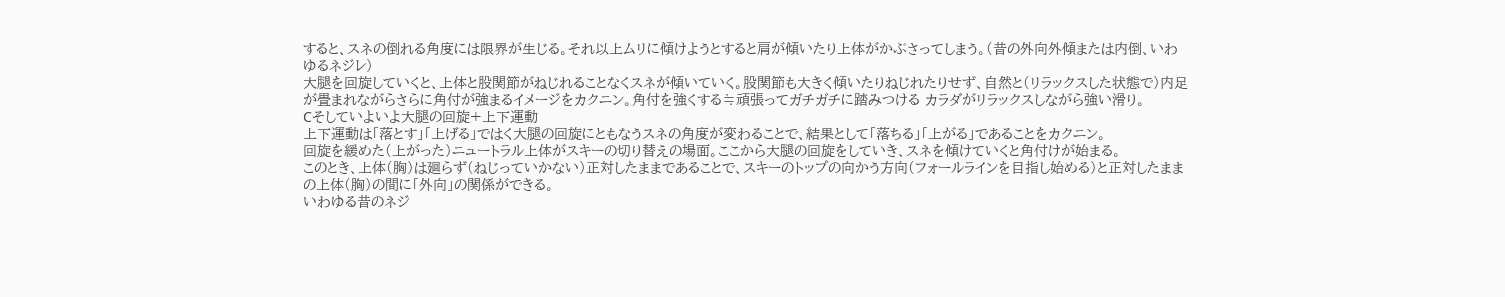すると、スネの倒れる角度には限界が生じる。それ以上ムリに傾けようとすると肩が傾いたり上体がかぶさってしまう。(昔の外向外傾または内倒、いわゆるネジレ)
大腿を回旋していくと、上体と股関節がねじれることなくスネが傾いていく。股関節も大きく傾いたりねじれたりせず、自然と(リラックスした状態で)内足が畳まれながらさらに角付が強まるイメージをカクニン。角付を強くする≒頑張ってガチガチに踏みつける カラダがリラックスしながら強い滑り。
Cそしていよいよ大腿の回旋+上下運動
上下運動は「落とす」「上げる」ではく大腿の回旋にともなうスネの角度が変わることで、結果として「落ちる」「上がる」であることをカクニン。
回旋を緩めた(上がった)ニュートラル上体がスキーの切り替えの場面。ここから大腿の回旋をしていき、スネを傾けていくと角付けが始まる。
このとき、上体(胸)は廻らず(ねじっていかない)正対したままであることで、スキーのトップの向かう方向(フォールラインを目指し始める)と正対したままの上体(胸)の間に「外向」の関係ができる。
いわゆる昔のネジ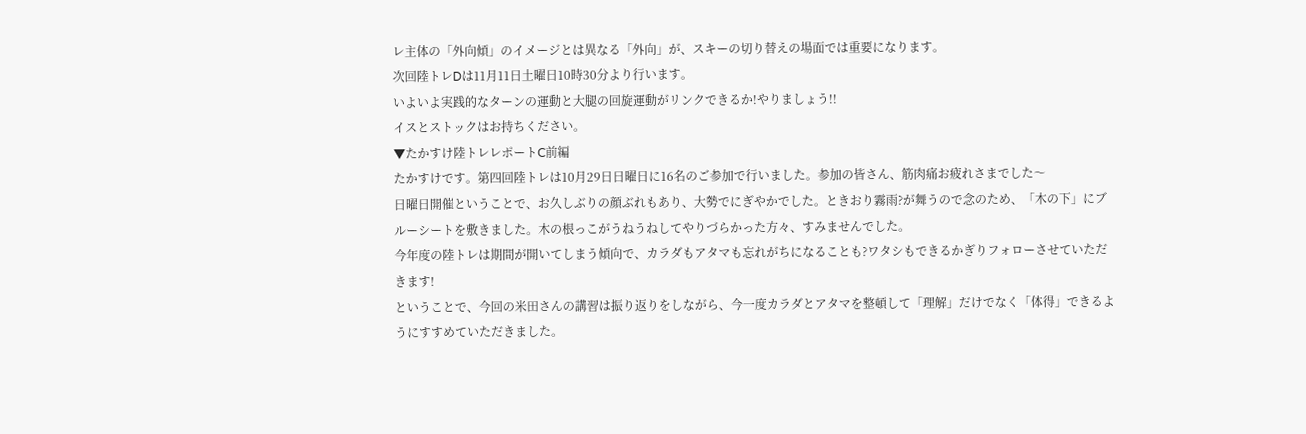レ主体の「外向傾」のイメージとは異なる「外向」が、スキーの切り替えの場面では重要になります。
次回陸トレDは11月11日土曜日10時30分より行います。
いよいよ実践的なターンの運動と大腿の回旋運動がリンクできるか!やりましょう!!
イスとストックはお持ちください。
▼たかすけ陸トレレポートC前編
たかすけです。第四回陸トレは10月29日日曜日に16名のご参加で行いました。参加の皆さん、筋肉痛お疲れさまでした〜
日曜日開催ということで、お久しぶりの顔ぶれもあり、大勢でにぎやかでした。ときおり霧雨?が舞うので念のため、「木の下」にブルーシートを敷きました。木の根っこがうねうねしてやりづらかった方々、すみませんでした。
今年度の陸トレは期間が開いてしまう傾向で、カラダもアタマも忘れがちになることも?ワタシもできるかぎりフォローさせていただきます!
ということで、今回の米田さんの講習は振り返りをしながら、今一度カラダとアタマを整頓して「理解」だけでなく「体得」できるようにすすめていただきました。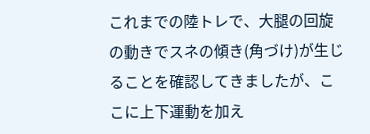これまでの陸トレで、大腿の回旋の動きでスネの傾き(角づけ)が生じることを確認してきましたが、ここに上下運動を加え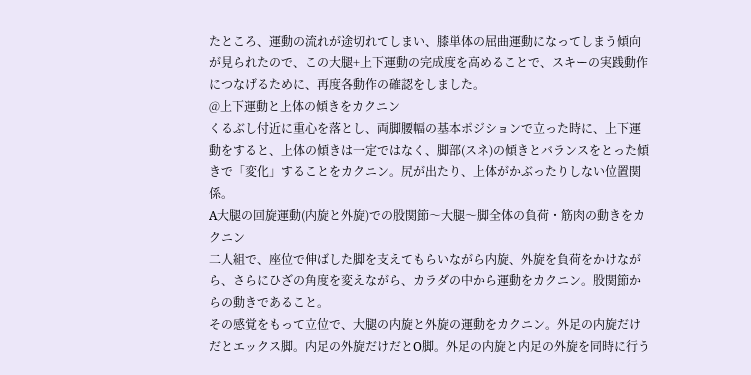たところ、運動の流れが途切れてしまい、膝単体の屈曲運動になってしまう傾向が見られたので、この大腿+上下運動の完成度を高めることで、スキーの実践動作につなげるために、再度各動作の確認をしました。
@上下運動と上体の傾きをカクニン
くるぶし付近に重心を落とし、両脚腰幅の基本ポジションで立った時に、上下運動をすると、上体の傾きは一定ではなく、脚部(スネ)の傾きとバランスをとった傾きで「変化」することをカクニン。尻が出たり、上体がかぶったりしない位置関係。
A大腿の回旋運動(内旋と外旋)での股関節〜大腿〜脚全体の負荷・筋肉の動きをカクニン
二人組で、座位で伸ばした脚を支えてもらいながら内旋、外旋を負荷をかけながら、さらにひざの角度を変えながら、カラダの中から運動をカクニン。股関節からの動きであること。
その感覚をもって立位で、大腿の内旋と外旋の運動をカクニン。外足の内旋だけだとエックス脚。内足の外旋だけだとO脚。外足の内旋と内足の外旋を同時に行う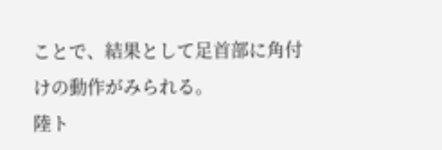ことで、結果として足首部に角付けの動作がみられる。
陸ト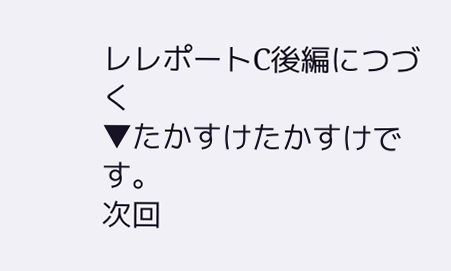レレポートC後編につづく
▼たかすけたかすけです。
次回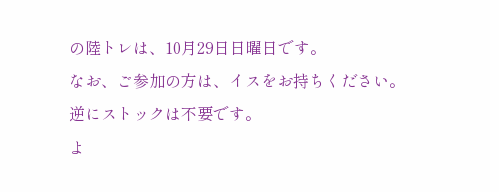の陸トレは、10月29日日曜日です。
なお、ご参加の方は、イスをお持ちください。
逆にストックは不要です。
よ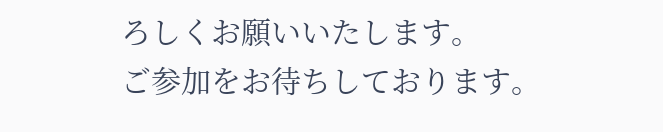ろしくお願いいたします。
ご参加をお待ちしております。